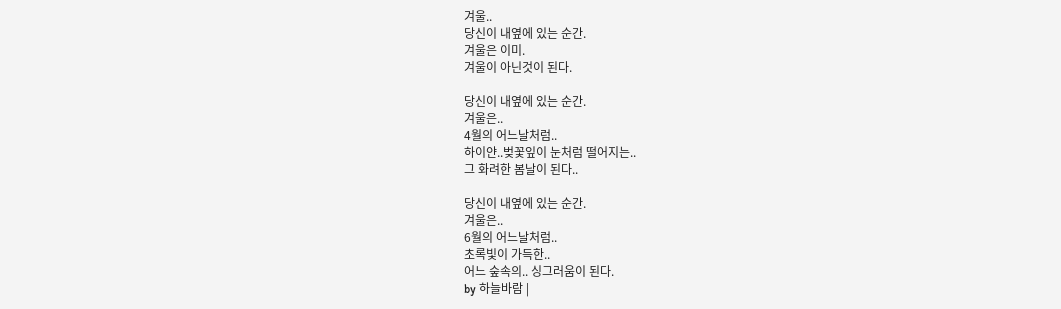겨울..
당신이 내옆에 있는 순간.
겨울은 이미.
겨울이 아닌것이 된다.

당신이 내옆에 있는 순간.
겨울은..
4월의 어느날처럼..
하이얀..벚꽃잎이 눈처럼 떨어지는..
그 화려한 봄날이 된다..

당신이 내옆에 있는 순간.
겨울은..
6월의 어느날처럼..
초록빛이 가득한..
어느 숲속의.. 싱그러움이 된다.
by 하늘바람 |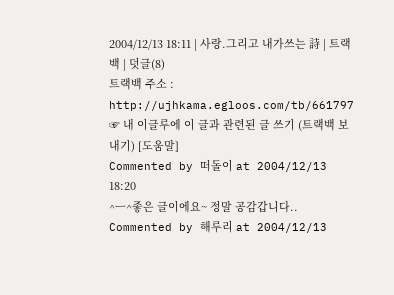2004/12/13 18:11 | 사랑.그리고 내가쓰는 詩 | 트랙백 | 덧글(8)
트랙백 주소 : http://ujhkama.egloos.com/tb/661797
☞ 내 이글루에 이 글과 관련된 글 쓰기 (트랙백 보내기) [도움말]
Commented by 떠돌이 at 2004/12/13 18:20
^ㅡ^좋은 글이에요~ 정말 공감갑니다..
Commented by 해루리 at 2004/12/13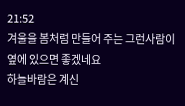21:52
겨울을 봄처럼 만들어 주는 그런사람이 옆에 있으면 좋겠네요
하늘바람은 계신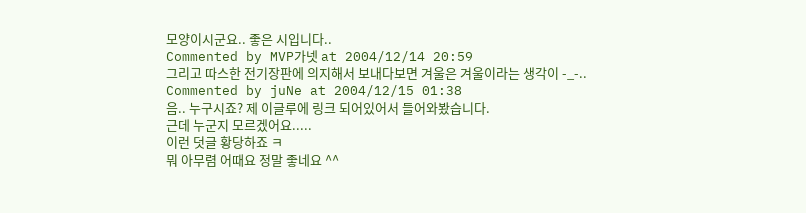모양이시군요.. 좋은 시입니다..
Commented by MVP가넷 at 2004/12/14 20:59
그리고 따스한 전기장판에 의지해서 보내다보면 겨울은 겨울이라는 생각이 -_-..
Commented by juNe at 2004/12/15 01:38
음.. 누구시죠? 제 이글루에 링크 되어있어서 들어와봤습니다.
근데 누군지 모르겠어요.....
이런 덧글 황당하죠 ㅋ
뭐 아무렴 어때요 정말 좋네요 ^^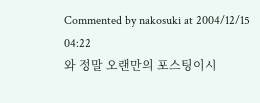Commented by nakosuki at 2004/12/15 04:22
와 정말 오랜만의 포스팅이시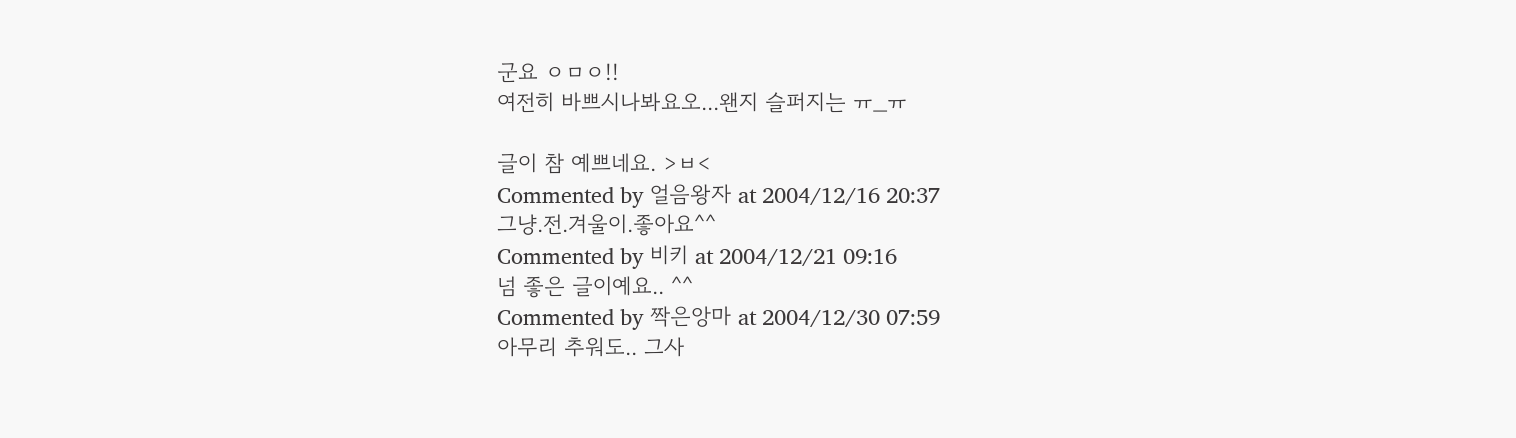군요 ㅇㅁㅇ!!
여전히 바쁘시나봐요오...왠지 슬퍼지는 ㅠ_ㅠ

글이 참 예쁘네요. >ㅂ<
Commented by 얼음왕자 at 2004/12/16 20:37
그냥.전.겨울이.좋아요^^
Commented by 비키 at 2004/12/21 09:16
넘 좋은 글이예요.. ^^
Commented by 짝은앙마 at 2004/12/30 07:59
아무리 추워도.. 그사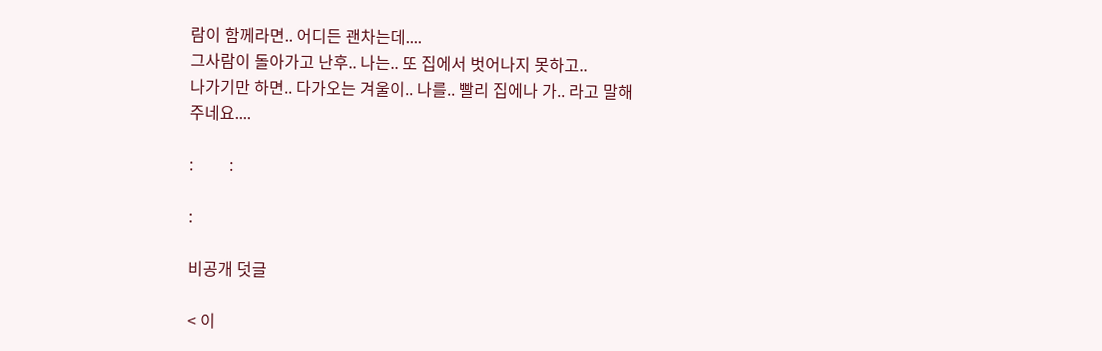람이 함께라면.. 어디든 괜차는데....
그사람이 돌아가고 난후.. 나는.. 또 집에서 벗어나지 못하고..
나가기만 하면.. 다가오는 겨울이.. 나를.. 빨리 집에나 가.. 라고 말해주네요....

:         :

:

비공개 덧글

< 이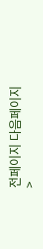전페이지 다음페이지 >